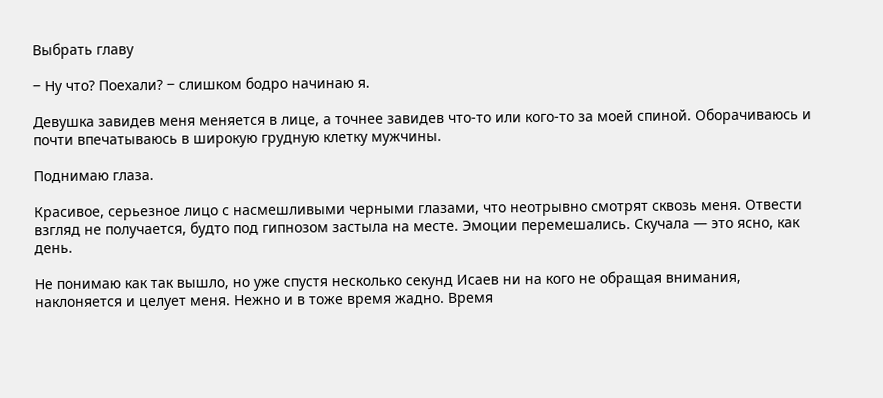Выбрать главу

‒ Ну что? Поехали? ‒ слишком бодро начинаю я.

Девушка завидев меня меняется в лице, а точнее завидев что-то или кого-то за моей спиной. Оборачиваюсь и почти впечатываюсь в широкую грудную клетку мужчины.

Поднимаю глаза.

Красивое, серьезное лицо с насмешливыми черными глазами, что неотрывно смотрят сквозь меня. Отвести взгляд не получается, будто под гипнозом застыла на месте. Эмоции перемешались. Скучала — это ясно, как день.

Не понимаю как так вышло, но уже спустя несколько секунд Исаев ни на кого не обращая внимания, наклоняется и целует меня. Нежно и в тоже время жадно. Время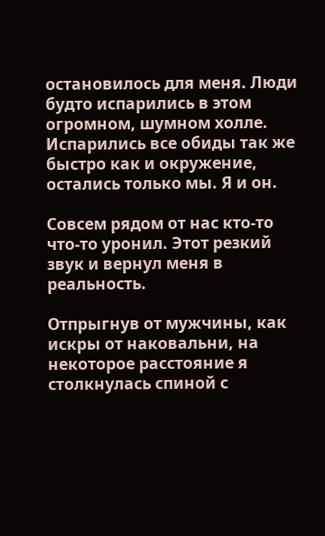остановилось для меня. Люди будто испарились в этом огромном, шумном холле. Испарились все обиды так же быстро как и окружение, остались только мы. Я и он.

Совсем рядом от нас кто-то что-то уронил. Этот резкий звук и вернул меня в реальность.

Отпрыгнув от мужчины, как искры от наковальни, на некоторое расстояние я столкнулась спиной с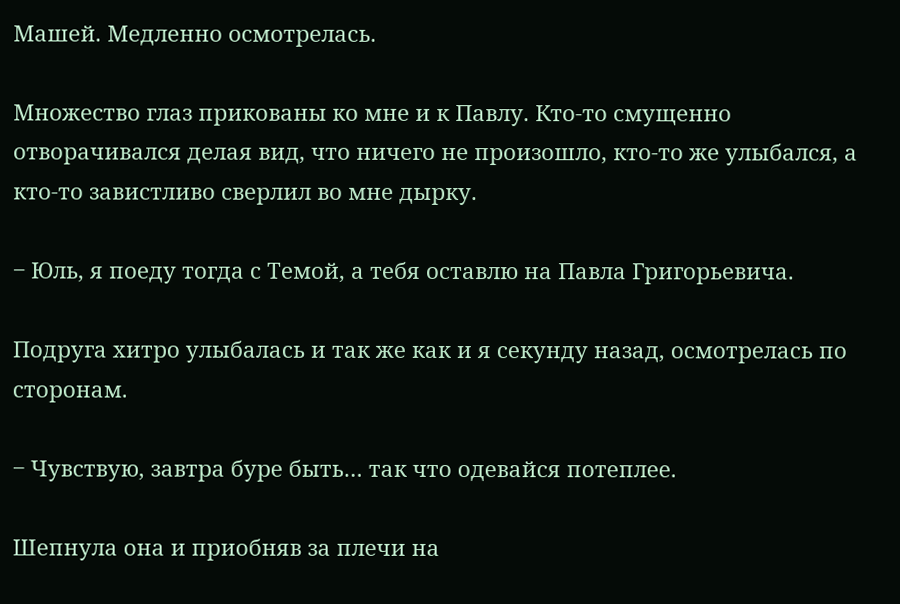Машей. Медленно осмотрелась.

Множество глаз прикованы ко мне и к Павлу. Кто-то смущенно отворачивался делая вид, что ничего не произошло, кто-то же улыбался, а кто-то завистливо сверлил во мне дырку.

‒ Юль, я поеду тогда с Темой, а тебя оставлю на Павла Григорьевича.

Подруга хитро улыбалась и так же как и я секунду назад, осмотрелась по сторонам.

‒ Чувствую, завтра буре быть… так что одевайся потеплее.

Шепнула она и приобняв за плечи на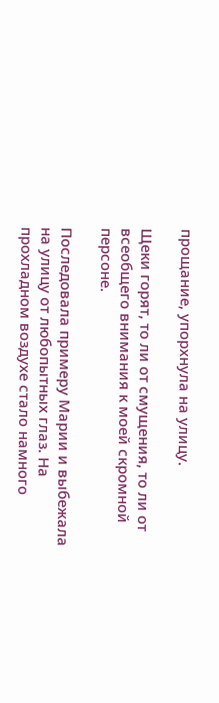прощание, упорхнула на улицу.

Щеки горят, то ли от смущения, то ли от всеобщего внимания к моей скромной персоне.

Последовала примеру Марии и выбежала на улицу от любопытных глаз. На прохладном воздухе стало намного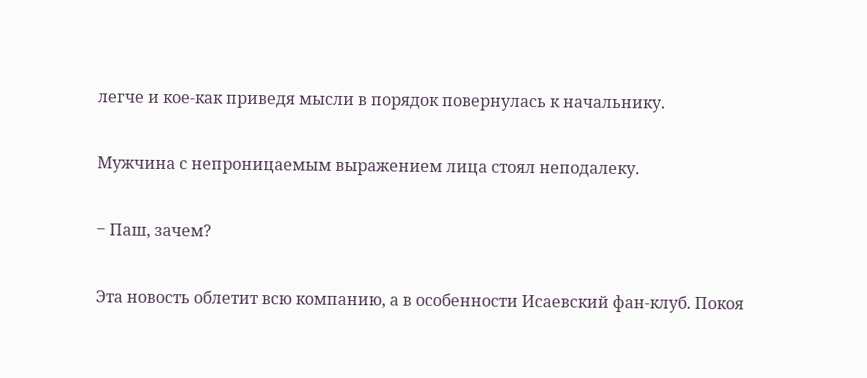легче и кое-как приведя мысли в порядок повернулась к начальнику.

Мужчина с непроницаемым выражением лица стоял неподалеку.

‒ Паш, зачем?

Эта новость облетит всю компанию, а в особенности Исаевский фан-клуб. Покоя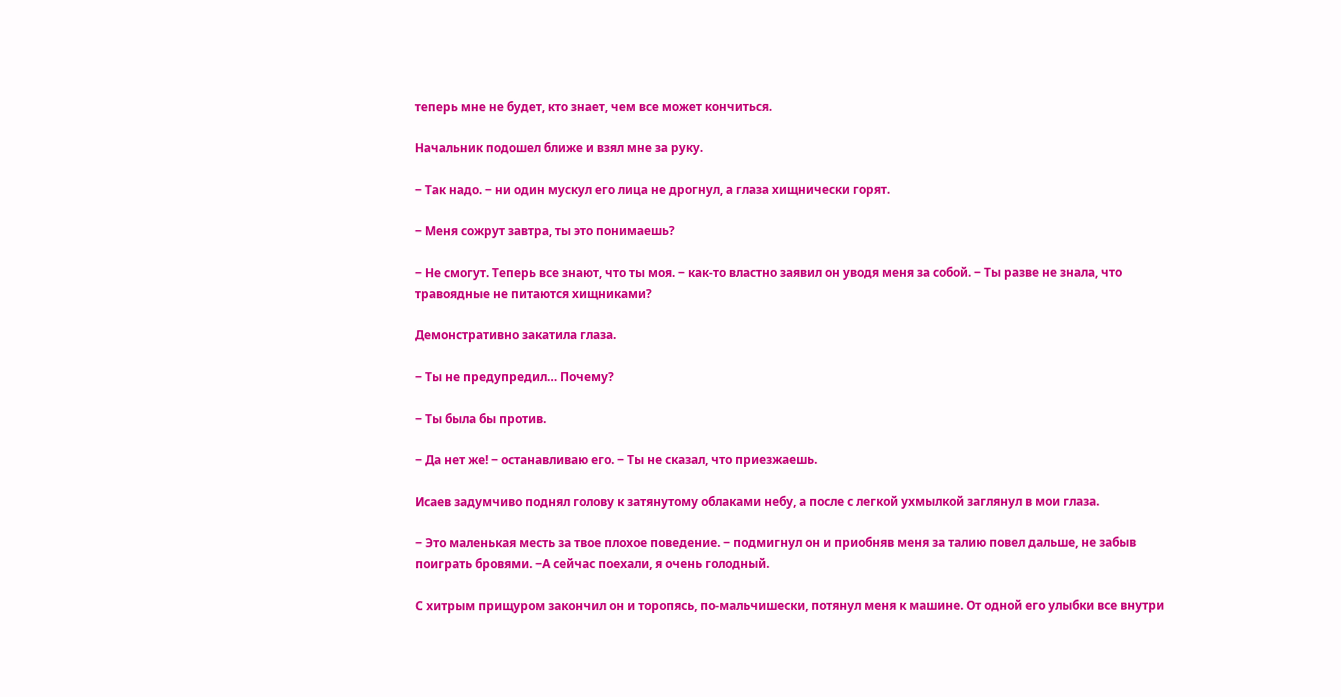теперь мне не будет, кто знает, чем все может кончиться.

Начальник подошел ближе и взял мне за руку.

‒ Так надо. ‒ ни один мускул его лица не дрогнул, а глаза хищнически горят.

‒ Меня сожрут завтра, ты это понимаешь?

‒ Не смогут. Теперь все знают, что ты моя. ‒ как-то властно заявил он уводя меня за собой. ‒ Ты разве не знала, что травоядные не питаются хищниками?

Демонстративно закатила глаза.

‒ Ты не предупредил… Почему?

‒ Ты была бы против.

‒ Да нет же! ‒ останавливаю его. ‒ Ты не сказал, что приезжаешь.

Исаев задумчиво поднял голову к затянутому облаками небу, а после с легкой ухмылкой заглянул в мои глаза.

‒ Это маленькая месть за твое плохое поведение. ‒ подмигнул он и приобняв меня за талию повел дальше, не забыв поиграть бровями. ‒А сейчас поехали, я очень голодный.

С хитрым прищуром закончил он и торопясь, по-мальчишески, потянул меня к машине. От одной его улыбки все внутри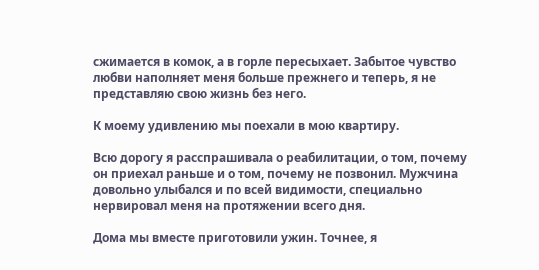сжимается в комок, а в горле пересыхает. Забытое чувство любви наполняет меня больше прежнего и теперь, я не представляю свою жизнь без него.

К моему удивлению мы поехали в мою квартиру.

Всю дорогу я расспрашивала о реабилитации, о том, почему он приехал раньше и о том, почему не позвонил. Мужчина довольно улыбался и по всей видимости, специально нервировал меня на протяжении всего дня.

Дома мы вместе приготовили ужин. Точнее, я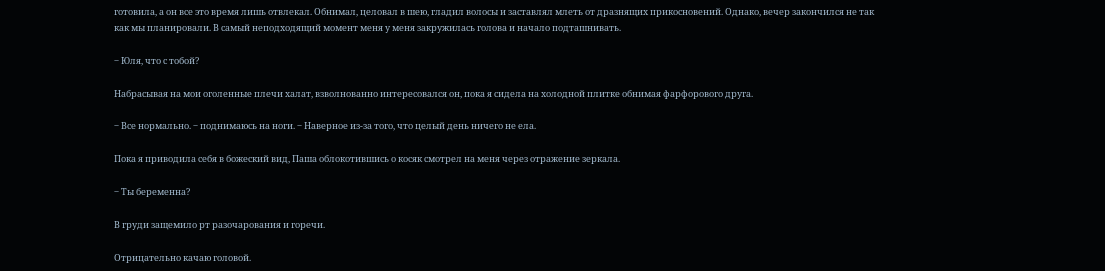готовила, а он все это время лишь отвлекал. Обнимал, целовал в шею, гладил волосы и заставлял млеть от дразнящих прикосновений. Однако, вечер закончился не так как мы планировали. В самый неподходящий момент меня у меня закружилась голова и начало подташнивать.

‒ Юля, что с тобой?

Набрасывая на мои оголенные плечи халат, взволнованно интересовался он, пока я сидела на холодной плитке обнимая фарфорового друга.

‒ Все нормально. ‒ поднимаюсь на ноги. ‒ Наверное из-за того, что целый день ничего не ела.

Пока я приводила себя в божеский вид, Паша облокотившись о косяк смотрел на меня через отражение зеркала.

‒ Ты беременна?

В груди защемило рт разочарования и горечи.

Отрицательно качаю головой.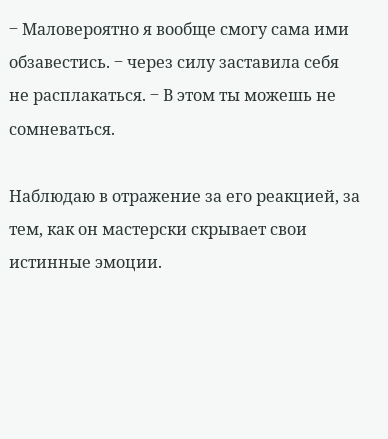‒ Маловероятно я вообще смогу сама ими обзавестись. ‒ через силу заставила себя не расплакаться. ‒ В этом ты можешь не сомневаться.

Наблюдаю в отражение за его реакцией, за тем, как он мастерски скрывает свои истинные эмоции.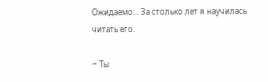Ожидаемо… За столько лет я научилась читать его.

‒ Ты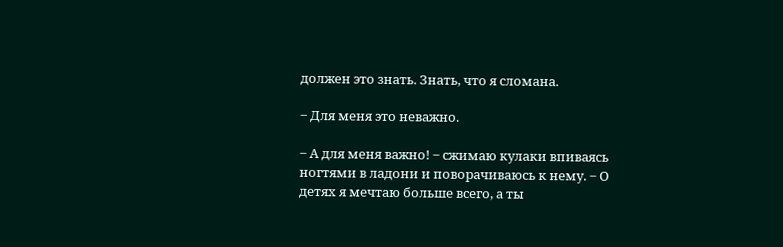должен это знать. Знать, что я сломана.

‒ Для меня это неважно.

‒ А для меня важно! ‒ сжимаю кулаки впиваясь ногтями в ладони и поворачиваюсь к нему. ‒ О детях я мечтаю больше всего, а ты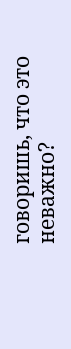говоришь, что это неважно?